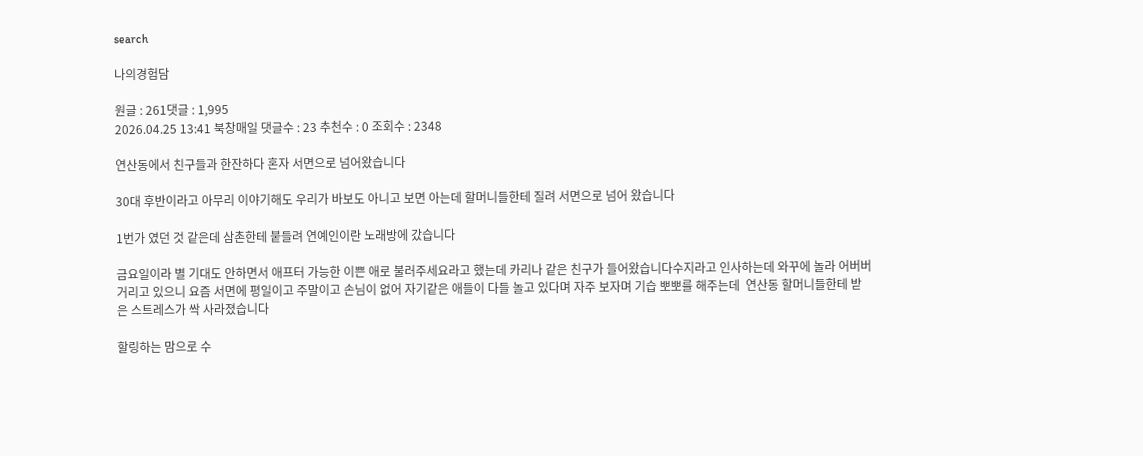search

나의경험담

원글 : 261댓글 : 1,995
2026.04.25 13:41 북창매일 댓글수 : 23 추천수 : 0 조회수 : 2348

연산동에서 친구들과 한잔하다 혼자 서면으로 넘어왔습니다

30대 후반이라고 아무리 이야기해도 우리가 바보도 아니고 보면 아는데 할머니들한테 질려 서면으로 넘어 왔습니다

1번가 였던 것 같은데 삼촌한테 붙들려 연예인이란 노래방에 갔습니다

금요일이라 별 기대도 안하면서 애프터 가능한 이쁜 애로 불러주세요라고 했는데 카리나 같은 친구가 들어왔습니다수지라고 인사하는데 와꾸에 놀라 어버버거리고 있으니 요즘 서면에 평일이고 주말이고 손님이 없어 자기같은 애들이 다들 놀고 있다며 자주 보자며 기습 뽀뽀를 해주는데  연산동 할머니들한테 받은 스트레스가 싹 사라졌습니다

할링하는 맘으로 수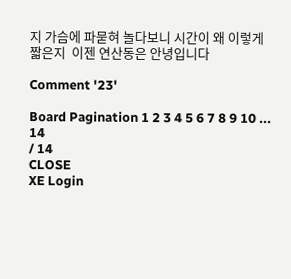지 가슴에 파묻혀 놀다보니 시간이 왜 이렇게 짧은지  이젠 연산동은 안녕입니다

Comment '23'

Board Pagination 1 2 3 4 5 6 7 8 9 10 ... 14
/ 14
CLOSE
XE Login